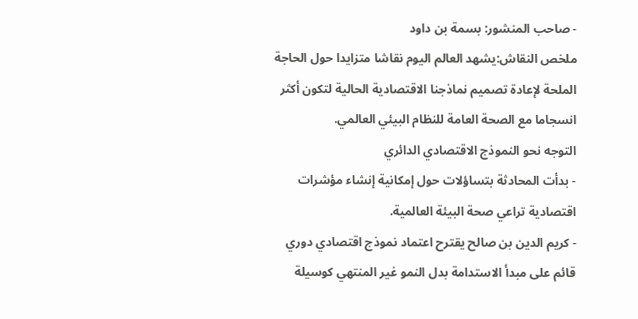- صاحب المنشور: بسمة بن داود
ملخص النقاش:يشهد العالم اليوم نقاشا متزايدا حول الحاجة الملحة لإعادة تصميم نماذجنا الاقتصادية الحالية لتكون أكثر انسجاما مع الصحة العامة للنظام البيئي العالمي.
التوجه نحو النموذج الاقتصادي الدائري
- بدأت المحادثة بتساؤلات حول إمكانية إنشاء مؤشرات اقتصادية تراعي صحة البيئة العالمية.
- كريم الدين بن صالح يقترح اعتماد نموذج اقتصادي دوري قائم على مبدأ الاستدامة بدل النمو غير المنتهي كوسيلة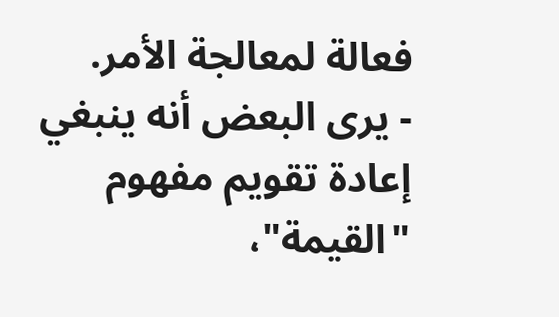فعالة لمعالجة الأمر.
- يرى البعض أنه ينبغي إعادة تقويم مفهوم "القيمة"،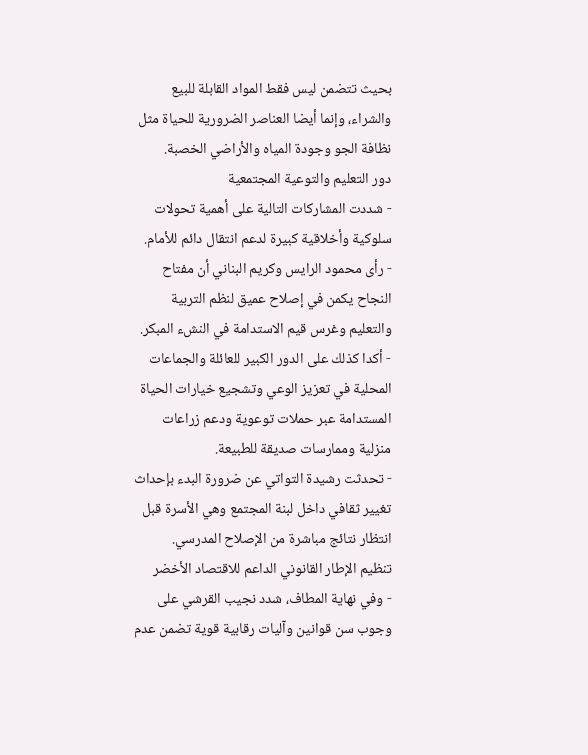بحيث تتضمن ليس فقط المواد القابلة للبيع والشراء، وإنما أيضا العناصر الضرورية للحياة مثل نظافة الجو وجودة المياه والأراضي الخصبة.
دور التعليم والتوعية المجتمعية
- شددت المشاركات التالية على أهمية تحولات سلوكية وأخلاقية كبيرة لدعم انتقال دائم للأمام.
- رأى محمود الرايس وكريم البناني أن مفتاح النجاح يكمن في إصلاح عميق لنظم التربية والتعليم وغرس قيم الاستدامة في النشء المبكر.
- أكدا كذلك على الدور الكبير للعائلة والجماعات المحلية في تعزيز الوعي وتشجيع خيارات الحياة المستدامة عبر حملات توعوية ودعم زراعات منزلية وممارسات صديقة للطبيعة.
- تحدثت رشيدة التواتي عن ضرورة البدء بإحداث تغيير ثقافي داخل لبنة المجتمع وهي الأسرة قبل انتظار نتائج مباشرة من الإصلاح المدرسي.
تنظيم الإطار القانوني الداعم للاقتصاد الأخضر
- وفي نهاية المطاف، شدد نجيب القرشي على وجوب سن قوانين وآليات رقابية قوية تضمن عدم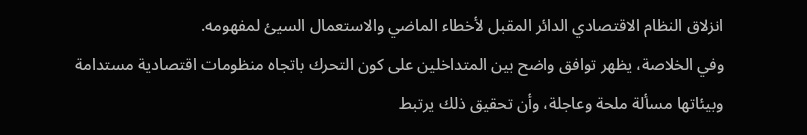انزلاق النظام الاقتصادي الدائر المقبل لأخطاء الماضي والاستعمال السيئ لمفهومه.
وفي الخلاصة، يظهر توافق واضح بين المتداخلين على كون التحرك باتجاه منظومات اقتصادية مستدامة وبيئاتها مسألة ملحة وعاجلة، وأن تحقيق ذلك يرتبط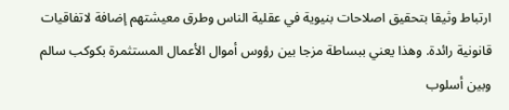ارتباط وثيقا بتحقيق اصلاحات بنيوية في عقلية الناس وطرق معيشتهم إضافة لاتفاقيات قانونية رائدة. وهذا يعني ببساطة مزجا بين رؤوس أموال الأعمال المستثمرة بكوكب سالم وبين أسلوب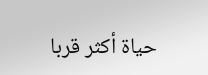حياة أكثر قربا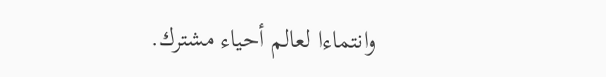وانتماءا لعالم أحياء مشترك.